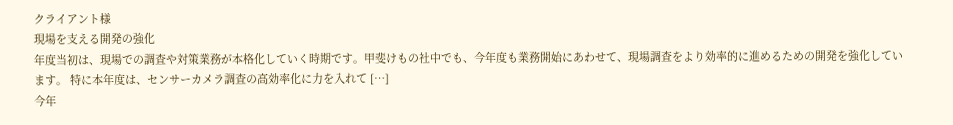クライアント様
現場を支える開発の強化
年度当初は、現場での調査や対策業務が本格化していく時期です。甲斐けもの社中でも、今年度も業務開始にあわせて、現場調査をより効率的に進めるための開発を強化しています。 特に本年度は、センサーカメラ調査の高効率化に力を入れて […]
今年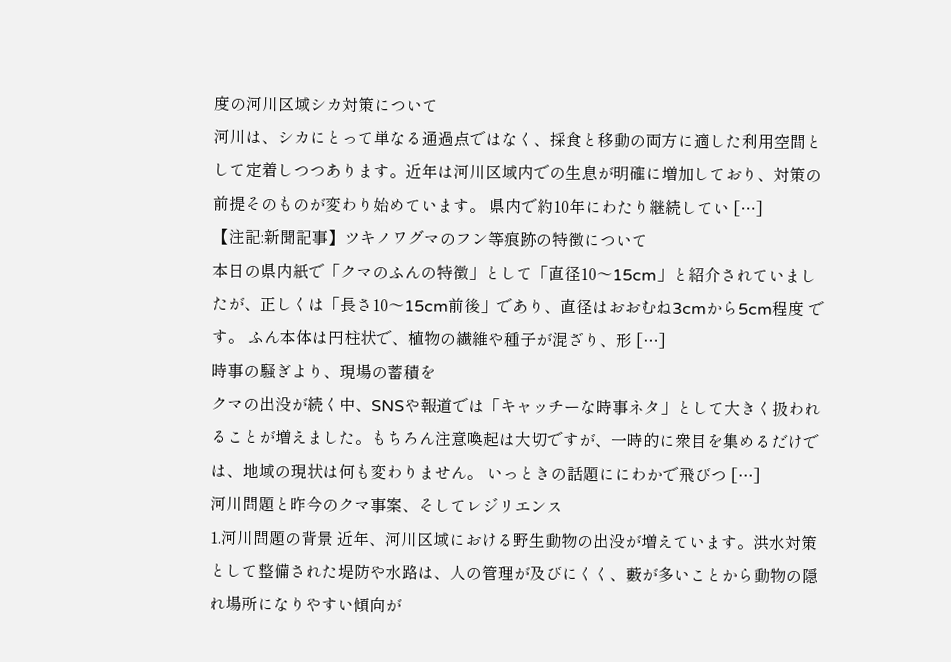度の河川区域シカ対策について
河川は、シカにとって単なる通過点ではなく、採食と移動の両方に適した利用空間として定着しつつあります。近年は河川区域内での生息が明確に増加しており、対策の前提そのものが変わり始めています。 県内で約10年にわたり継続してい […]
【注記:新聞記事】ツキノワグマのフン等痕跡の特徴について
本日の県内紙で「クマのふんの特徴」として「直径10〜15cm」と紹介されていましたが、正しくは「長さ10〜15cm前後」であり、直径はおおむね3cmから5cm程度 です。 ふん本体は円柱状で、植物の繊維や種子が混ざり、形 […]
時事の騒ぎより、現場の蓄積を
クマの出没が続く中、SNSや報道では「キャッチーな時事ネタ」として大きく扱われることが増えました。もちろん注意喚起は大切ですが、一時的に衆目を集めるだけでは、地域の現状は何も変わりません。 いっときの話題ににわかで飛びつ […]
河川問題と昨今のクマ事案、そしてレジリエンス
1.河川問題の背景 近年、河川区域における野生動物の出没が増えています。洪水対策として整備された堤防や水路は、人の管理が及びにくく、藪が多いことから動物の隠れ場所になりやすい傾向が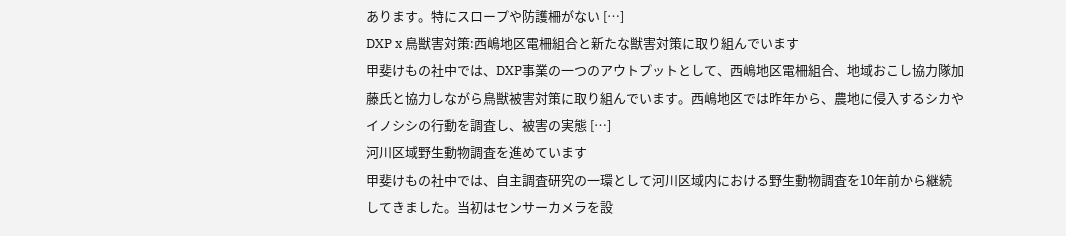あります。特にスロープや防護柵がない […]
DXP x 鳥獣害対策:西嶋地区電柵組合と新たな獣害対策に取り組んでいます
甲斐けもの社中では、DXP事業の一つのアウトプットとして、西嶋地区電柵組合、地域おこし協力隊加藤氏と協力しながら鳥獣被害対策に取り組んでいます。西嶋地区では昨年から、農地に侵入するシカやイノシシの行動を調査し、被害の実態 […]
河川区域野生動物調査を進めています
甲斐けもの社中では、自主調査研究の一環として河川区域内における野生動物調査を10年前から継続してきました。当初はセンサーカメラを設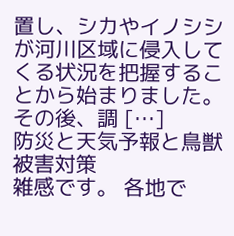置し、シカやイノシシが河川区域に侵入してくる状況を把握することから始まりました。その後、調 […]
防災と天気予報と鳥獣被害対策
雑感です。 各地で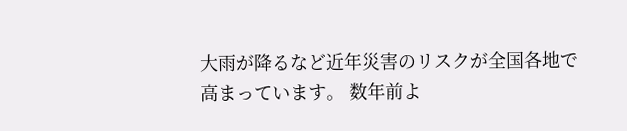大雨が降るなど近年災害のリスクが全国各地で高まっています。 数年前よ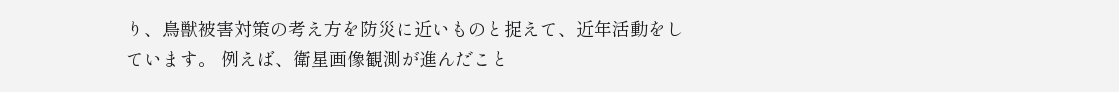り、鳥獣被害対策の考え方を防災に近いものと捉えて、近年活動をしています。 例えば、衛星画像観測が進んだこと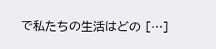で私たちの生活はどの […]